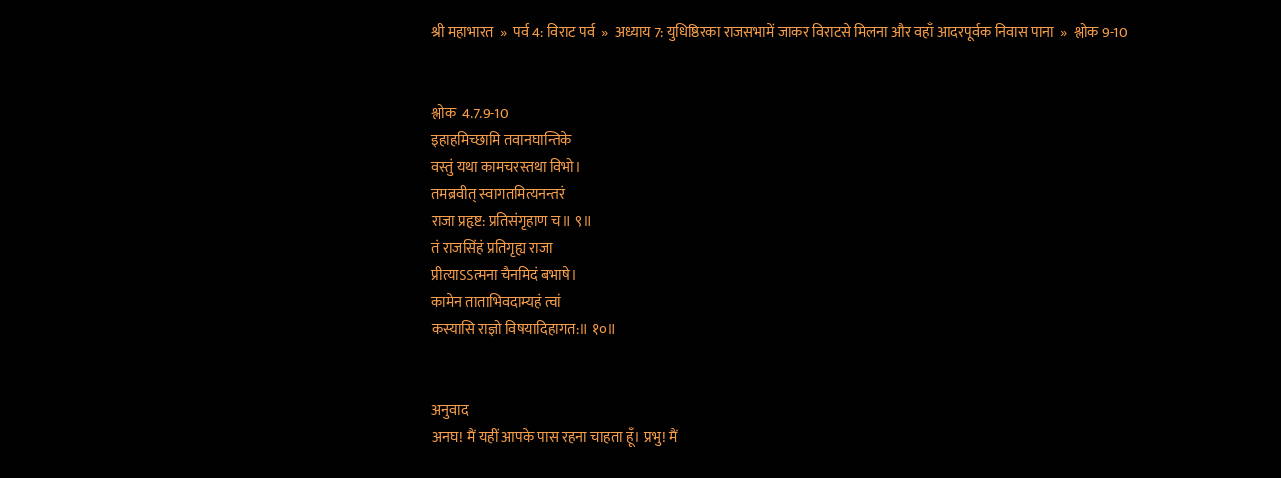श्री महाभारत  »  पर्व 4: विराट पर्व  »  अध्याय 7: युधिष्ठिरका राजसभामें जाकर विराटसे मिलना और वहाँ आदरपूर्वक निवास पाना  »  श्लोक 9-10


श्लोक  4.7.9-10
इहाहमिच्छामि तवानघान्तिके
वस्तुं यथा कामचरस्तथा विभो।
तमब्रवीत् स्वागतमित्यनन्तरं
राजा प्रहृष्ट: प्रतिसंगृहाण च॥ ९॥
तं राजसिंहं प्रतिगृह्य राजा
प्रीत्याऽऽत्मना चैनमिदं बभाषे।
कामेन ताताभिवदाम्यहं त्वां
कस्यासि राज्ञो विषयादिहागत:॥ १०॥


अनुवाद
अनघ! मैं यहीं आपके पास रहना चाहता हूँ। प्रभु! मैं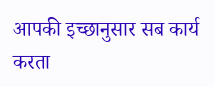आपकी इच्छानुसार सब कार्य करता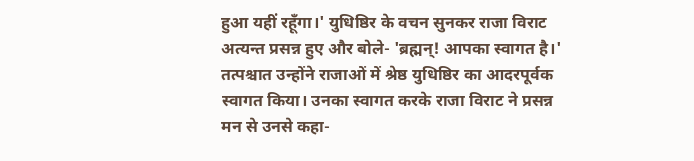हुआ यहीं रहूँगा।' युधिष्ठिर के वचन सुनकर राजा विराट अत्यन्त प्रसन्न हुए और बोले- 'ब्रह्मन्! आपका स्वागत है।' तत्पश्चात उन्होंने राजाओं में श्रेष्ठ युधिष्ठिर का आदरपूर्वक स्वागत किया। उनका स्वागत करके राजा विराट ने प्रसन्न मन से उनसे कहा-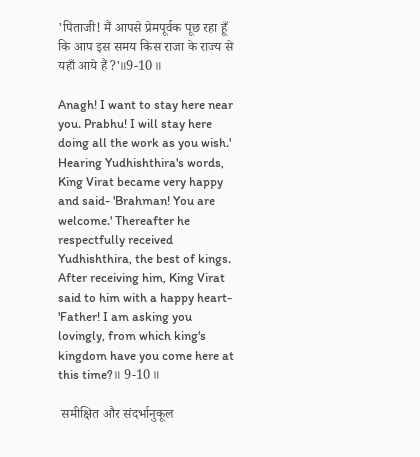'पिताजी! मैं आपसे प्रेमपूर्वक पूछ रहा हूँ कि आप इस समय किस राजा के राज्य से यहाँ आये हैं?'॥9-10॥

Anagh! I want to stay here near you. Prabhu! I will stay here doing all the work as you wish.' Hearing Yudhishthira's words, King Virat became very happy and said- 'Brahman! You are welcome.' Thereafter he respectfully received Yudhishthira, the best of kings. After receiving him, King Virat said to him with a happy heart- 'Father! I am asking you lovingly, from which king's kingdom have you come here at this time?॥ 9-10॥

 समीक्षित और संदर्भानुकूल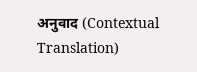अनुवाद (Contextual Translation)